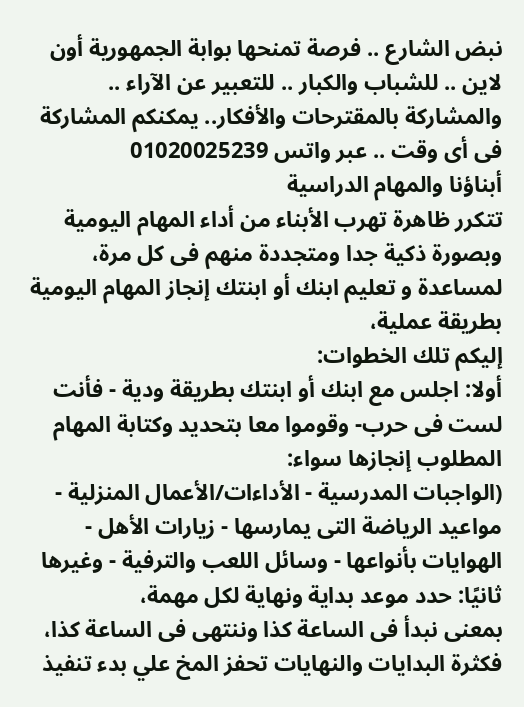نبض الشارع .. فرصة تمنحها بوابة الجمهورية أون لاين .. للشباب والكبار .. للتعبير عن الآراء .. والمشاركة بالمقترحات والأفكار.. يمكنكم المشاركة فى أى وقت .. عبر واتس 01020025239
أبناؤنا والمهام الدراسية
تتكرر ظاهرة تهرب الأبناء من أداء المهام اليومية وبصورة ذكية جدا ومتجددة منهم فى كل مرة،
لمساعدة و تعليم ابنك أو ابنتك إنجاز المهام اليومية بطريقة عملية،
إليكم تلك الخطوات:
أولا: اجلس مع ابنك أو ابنتك بطريقة ودية - فأنت لست فى حرب- وقوموا معا بتحديد وكتابة المهام المطلوب إنجازها سواء:
(الواجبات المدرسية - الأداءات/الأعمال المنزلية - مواعيد الرياضة التى يمارسها - زيارات الأهل - الهوايات بأنواعها - وسائل اللعب والترفية - وغيرها
ثانيًا: حدد موعد بداية ونهاية لكل مهمة،
بمعنى نبدأ فى الساعة كذا وننتهى فى الساعة كذا،
فكثرة البدايات والنهايات تحفز المخ علي بدء تنفيذ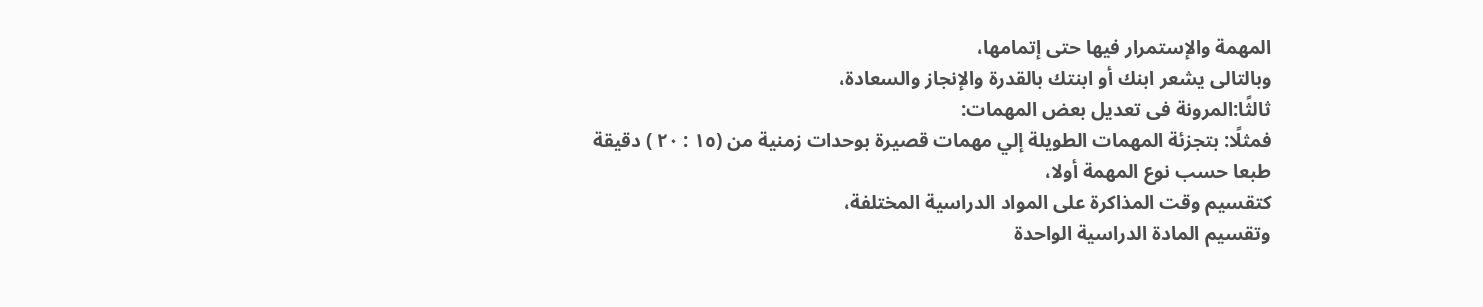المهمة والإستمرار فيها حتى إتمامها،
وبالتالى يشعر ابنك أو ابنتك بالقدرة والإنجاز والسعادة،
ثالثًا:المرونة فى تعديل بعض المهمات:
فمثلًا: بتجزئة المهمات الطويلة إلي مهمات قصيرة بوحدات زمنية من (١٥ : ٢٠ ) دقيقة
طبعا حسب نوع المهمة أولا،
كتقسيم وقت المذاكرة على المواد الدراسية المختلفة،
وتقسيم المادة الدراسية الواحدة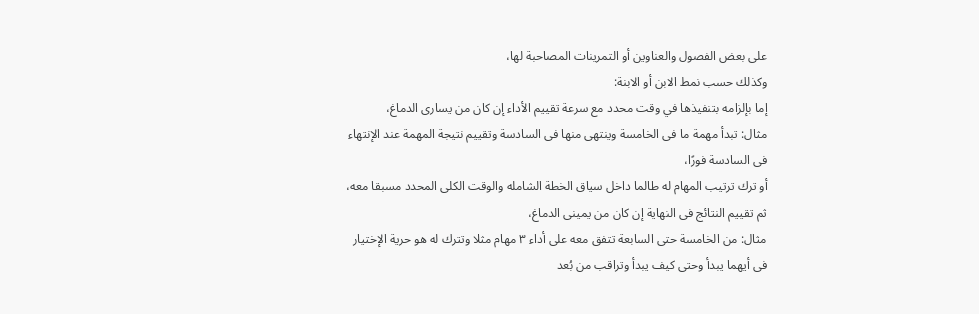على بعض الفصول والعناوين أو التمرينات المصاحبة لها،
وكذلك حسب نمط الابن أو الابنة:
إما بإلزامه بتنفيذها في وقت محدد مع سرعة تقييم الأداء إن كان من يسارى الدماغ،
مثال: تبدأ مهمة ما فى الخامسة وينتهى منها فى السادسة وتقييم نتيجة المهمة عند الإنتهاء فى السادسة فورًا،
أو ترك ترتيب المهام له طالما داخل سياق الخطة الشامله والوقت الكلى المحدد مسبقا معه،
ثم تقييم النتائج فى النهاية إن كان من يمينى الدماغ،
مثال: من الخامسة حتى السابعة تتفق معه على أداء ٣ مهام مثلا وتترك له هو حرية الإختيار فى أيهما يبدأ وحتى كيف يبدأ وتراقب من بُعد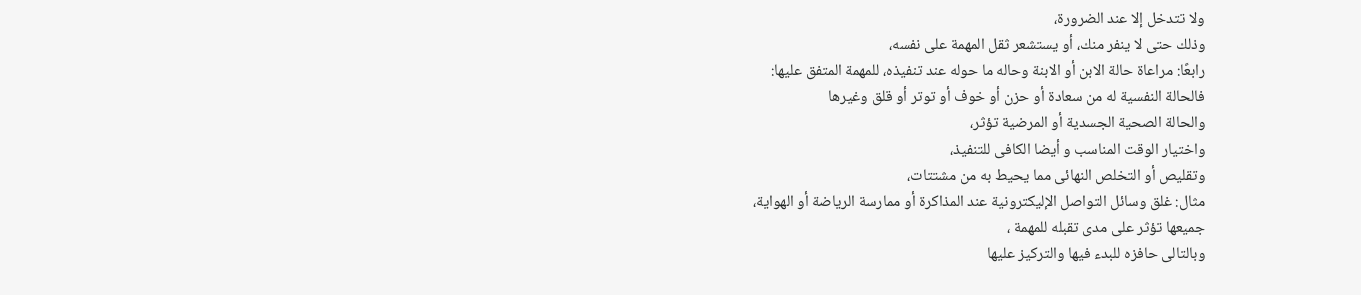ولا تتدخل إلا عند الضرورة،
وذلك حتى لا ينفر منك، أو يستشعر ثقل المهمة على نفسه،
رابعًا: مراعاة حالة الابن أو الابنة وحاله ما حوله عند تنفيذه، للمهمة المتفق عليها:
فالحالة النفسية له من سعادة أو حزن أو خوف أو توتر أو قلق وغيرها
والحالة الصحية الجسدية أو المرضية تؤثر،
واختيار الوقت المناسب و أيضا الكافى للتنفيذ،
وتقليص أو التخلص النهائى مما يحيط به من مشتتات،
مثال: غلق وسائل التواصل الإليكترونية عند المذاكرة أو ممارسة الرياضة أو الهواية،
جميعها تؤثر على مدى تقبله للمهمة ،
وبالتالى حافزه للبدء فيها والتركيز عليها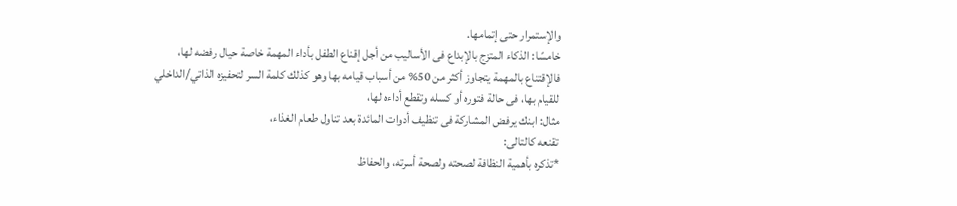والإستمرار حتى إتمامها.
خامسًا: الذكاء المتزج بالإبداع فى الأساليب من أجل إقناع الطفل بأداء المهمة خاصة حيال رفضه لها،
فالإقتناع بالمهمة يتجاوز أكثر من 50% من أسباب قيامه بها وهو كذلك كلمة السر لتحفيزه الذاتي/الداخلي للقيام بها، فى حالة فتوره أو كسله وتقطع أداءه لها،
مثال: ابنك يرفض المشاركة فى تنظيف أدوات المائدة بعد تناول طعام الغذاء،
تقنعه كالتالى:
*تذكره بأهمية النظافة لصحته ولصحة أسرته، والحفاظ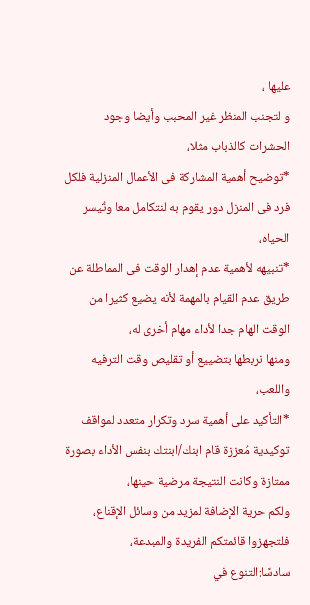عليها ،
و لتجنب المنظر غير المحبب وأيضا وجود الحشرات كالذباب مثلا،
*توضيح أهمية المشاركة فى الأعمال المنزلية فلكل فرد فى المنزل دور يقوم به لنتكامل معا وتُيسر الحياه،
*تنبيهه لأهمية عدم إهدار الوقت فى المماطلة عن طريق عدم القيام بالمهمة لأنه يضيع كثيرا من الوقت الهام جدا لأداء مهام أخرى له،
ومنها نربطها بتضييع أو تقليص وقت الترفيه واللعب،
*التأكيد على أهمية سرد وتكرار متعدد لمواقف توكيدية مُعززة قام ابنك/ابنتك بنفس الأداء بصورة ممتازة وكانت النتيجة مرضية حينها،
ولكم حرية الإضافة لمزيد من وسائل الإقناع،
فلتجهزوا قائمتكم الفريدة والمبدعة،
سادسًا:التنوع في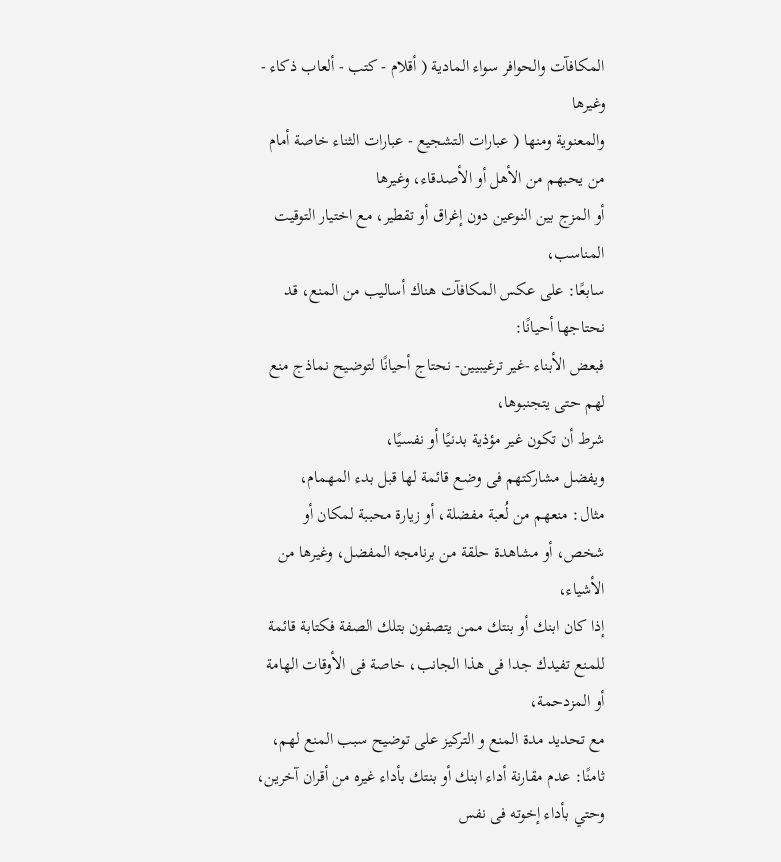المكافآت والحوافر سواء المادية ( أقلام - كتب - ألعاب ذكاء - وغيرها
والمعنوية ومنها ( عبارات التشجيع - عبارات الثناء خاصة أمام من يحبهم من الأهل أو الأصدقاء، وغيرها
أو المزج بين النوعين دون إغراق أو تقطير، مع اختيار التوقيت المناسب،
سابعًا: على عكس المكافآت هناك أساليب من المنع، قد نحتاجها أحيانًا:
فبعض الأبناء -غير ترغيبيين- نحتاج أحيانًا لتوضيح نماذج منع لهم حتى يتجنبوها،
شرط أن تكون غير مؤذية بدنيًا أو نفسيًا،
ويفضل مشاركتهم فى وضع قائمة لها قبل بدء المهمام،
مثال: منعهم من لُعبة مفضلة، أو زيارة محببة لمكان أو شخص، أو مشاهدة حلقة من برنامجه المفضل، وغيرها من الأشياء،
إذا كان ابنك أو بنتك ممن يتصفون بتلك الصفة فكتابة قائمة للمنع تفيدك جدا فى هذا الجانب، خاصة فى الأوقات الهامة أو المزدحمة،
مع تحديد مدة المنع و التركيز على توضيح سبب المنع لهم،
ثامنًا: عدم مقارنة أداء ابنك أو بنتك بأداء غيره من أقران آخرين، وحتي بأداء إخوته فى نفس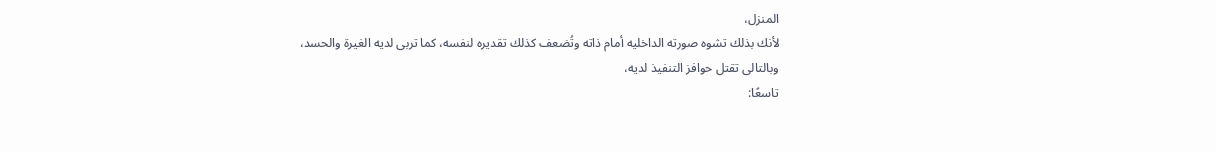المنزل،
لأنك بذلك تشوه صورته الداخليه أمام ذاته وتُضعف كذلك تقديره لنفسه، كما تربى لديه الغيرة والحسد،
وبالتالى تقتل حوافز التنفيذ لديه،
تاسعًا: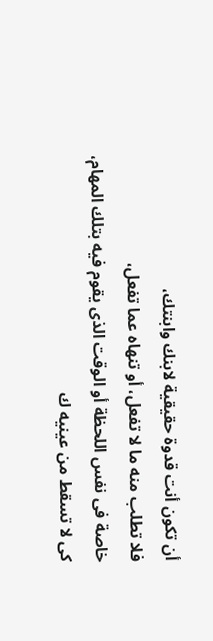أن تكون أنت قدوة حقيقية لابنك وابنتك،
فلا تطلب منه ما لا تفعل، أو تنهاه عما تفعل،
خاصة فى نفس اللحظة أو الوقت الذى يقوم فيه بتلك المهام،
كى لا تسقط من عينيه ك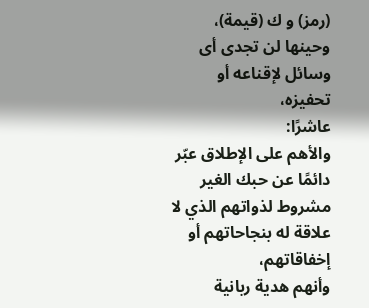(رمز) و ك (قيمة)،
وحينها لن تجدى أى وسائل لإقناعه أو تحفيزه،
عاشرًا:
والأهم على الإطلاق عبّر دائمًا عن حبك الغير مشروط لذواتهم الذي لا علاقة له بنجاحاتهم أو إخفاقاتهم،
وأنهم هدية ربانية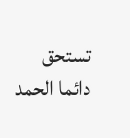تستحق دائما الحمد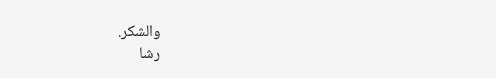والشكر.
رشا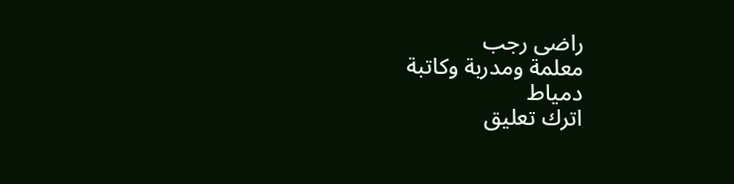راضى رجب
معلمة ومدربة وكاتبة
دمياط
اترك تعليق